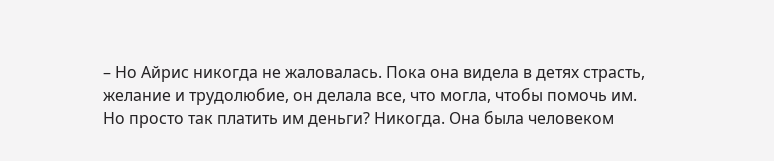– Но Айрис никогда не жаловалась. Пока она видела в детях страсть, желание и трудолюбие, он делала все, что могла, чтобы помочь им. Но просто так платить им деньги? Никогда. Она была человеком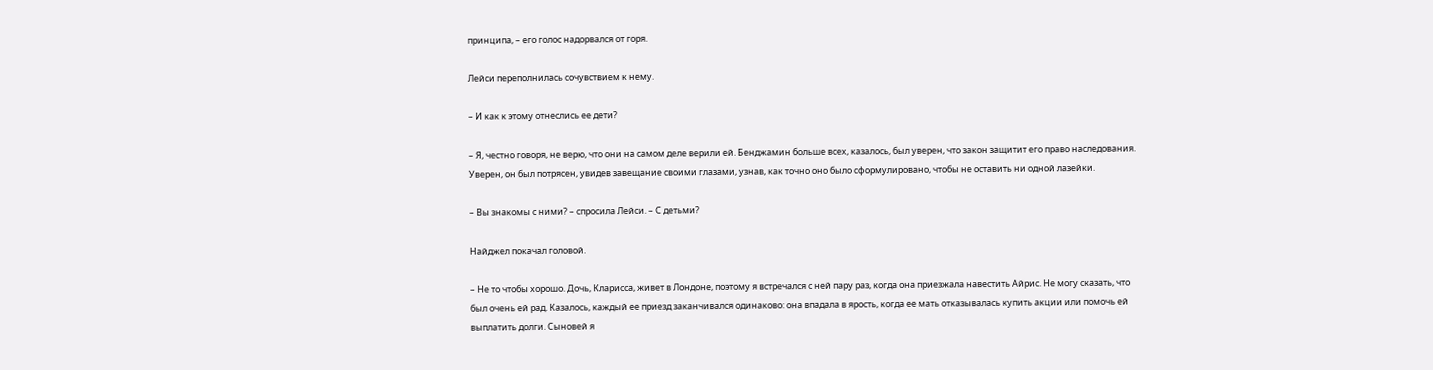принципа, – его голос надорвался от горя.

Лейси переполнилась сочувствием к нему.

– И как к этому отнеслись ее дети?

– Я, честно говоря, не верю, что они на самом деле верили ей. Бенджамин больше всех, казалось, был уверен, что закон защитит его право наследования. Уверен, он был потрясен, увидев завещание своими глазами, узнав, как точно оно было сформулировано, чтобы не оставить ни одной лазейки.

– Вы знакомы с ними? – спросила Лейси. – С детьми?

Найджел покачал головой.

– Не то чтобы хорошо. Дочь, Кларисса, живет в Лондоне, поэтому я встречался с ней пару раз, когда она приезжала навестить Айрис. Не могу сказать, что был очень ей рад. Казалось, каждый ее приезд заканчивался одинаково: она впадала в ярость, когда ее мать отказывалась купить акции или помочь ей выплатить долги. Сыновей я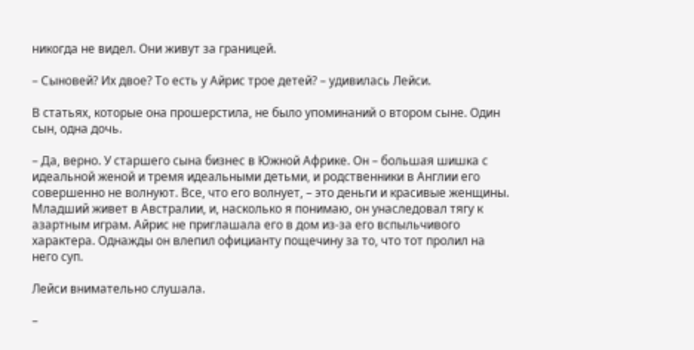никогда не видел. Они живут за границей.

– Сыновей? Их двое? То есть у Айрис трое детей? – удивилась Лейси.

В статьях, которые она прошерстила, не было упоминаний о втором сыне. Один сын, одна дочь.

– Да, верно. У старшего сына бизнес в Южной Африке. Он – большая шишка с идеальной женой и тремя идеальными детьми, и родственники в Англии его совершенно не волнуют. Все, что его волнует, – это деньги и красивые женщины. Младший живет в Австралии, и, насколько я понимаю, он унаследовал тягу к азартным играм. Айрис не приглашала его в дом из-за его вспыльчивого характера. Однажды он влепил официанту пощечину за то, что тот пролил на него суп.

Лейси внимательно слушала.

–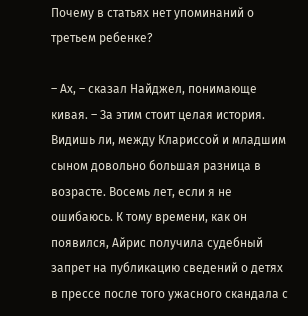Почему в статьях нет упоминаний о третьем ребенке?

– Ах, – сказал Найджел, понимающе кивая. – За этим стоит целая история. Видишь ли, между Клариссой и младшим сыном довольно большая разница в возрасте. Восемь лет, если я не ошибаюсь. К тому времени, как он появился, Айрис получила судебный запрет на публикацию сведений о детях в прессе после того ужасного скандала с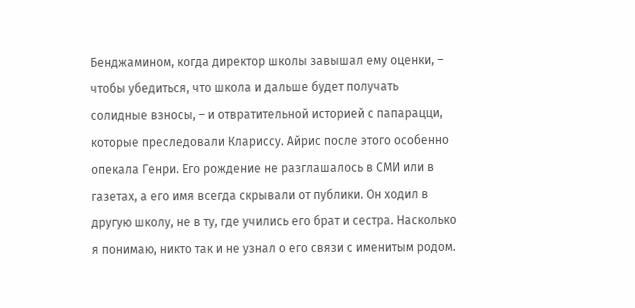Бенджамином, когда директор школы завышал ему оценки, – чтобы убедиться, что школа и дальше будет получать солидные взносы, – и отвратительной историей с папарацци, которые преследовали Клариссу. Айрис после этого особенно опекала Генри. Его рождение не разглашалось в СМИ или в газетах, а его имя всегда скрывали от публики. Он ходил в другую школу, не в ту, где учились его брат и сестра. Насколько я понимаю, никто так и не узнал о его связи с именитым родом.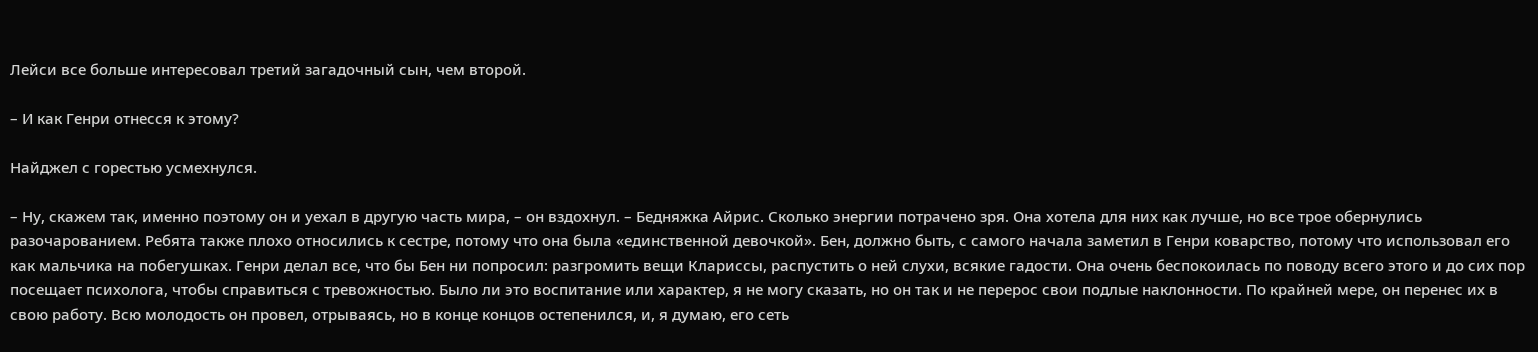Лейси все больше интересовал третий загадочный сын, чем второй.

– И как Генри отнесся к этому?

Найджел с горестью усмехнулся.

– Ну, скажем так, именно поэтому он и уехал в другую часть мира, – он вздохнул. – Бедняжка Айрис. Сколько энергии потрачено зря. Она хотела для них как лучше, но все трое обернулись разочарованием. Ребята также плохо относились к сестре, потому что она была «единственной девочкой». Бен, должно быть, с самого начала заметил в Генри коварство, потому что использовал его как мальчика на побегушках. Генри делал все, что бы Бен ни попросил: разгромить вещи Клариссы, распустить о ней слухи, всякие гадости. Она очень беспокоилась по поводу всего этого и до сих пор посещает психолога, чтобы справиться с тревожностью. Было ли это воспитание или характер, я не могу сказать, но он так и не перерос свои подлые наклонности. По крайней мере, он перенес их в свою работу. Всю молодость он провел, отрываясь, но в конце концов остепенился, и, я думаю, его сеть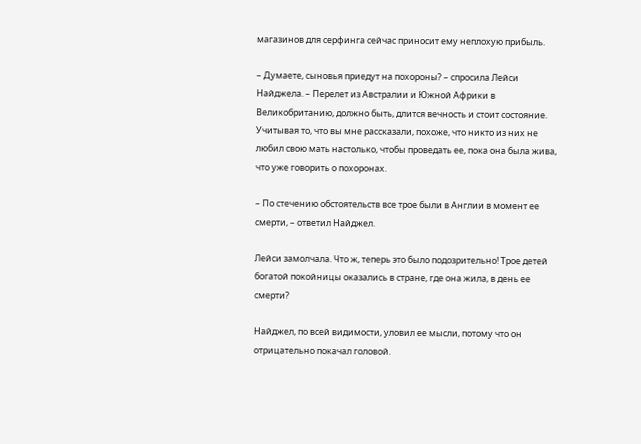магазинов для серфинга сейчас приносит ему неплохую прибыль.

– Думаете, сыновья приедут на похороны? – спросила Лейси Найджела. – Перелет из Австралии и Южной Африки в Великобританию, должно быть, длится вечность и стоит состояние. Учитывая то, что вы мне рассказали, похоже, что никто из них не любил свою мать настолько, чтобы проведать ее, пока она была жива, что уже говорить о похоронах.

– По стечению обстоятельств все трое были в Англии в момент ее смерти, – ответил Найджел.

Лейси замолчала. Что ж, теперь это было подозрительно! Трое детей богатой покойницы оказались в стране, где она жила, в день ее смерти?

Найджел, по всей видимости, уловил ее мысли, потому что он отрицательно покачал головой.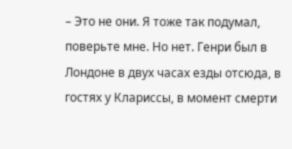– Это не они. Я тоже так подумал, поверьте мне. Но нет. Генри был в Лондоне в двух часах езды отсюда, в гостях у Клариссы, в момент смерти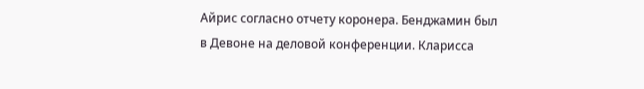Айрис согласно отчету коронера. Бенджамин был в Девоне на деловой конференции. Кларисса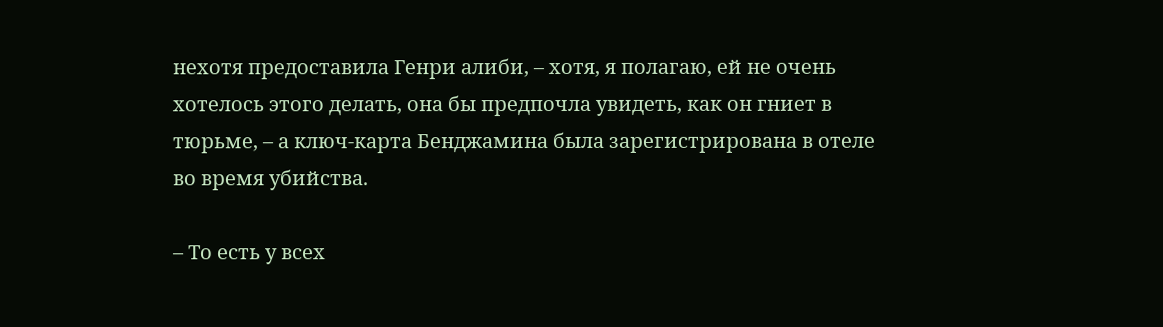нехотя предоставила Генри алиби, – хотя, я полагаю, ей не очень хотелось этого делать, она бы предпочла увидеть, как он гниет в тюрьме, – а ключ-карта Бенджамина была зарегистрирована в отеле во время убийства.

– То есть у всех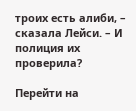троих есть алиби, – сказала Лейси. – И полиция их проверила?

Перейти на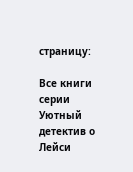страницу:

Все книги серии Уютный детектив о Лейси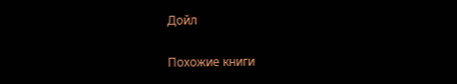Дойл

Похожие книги